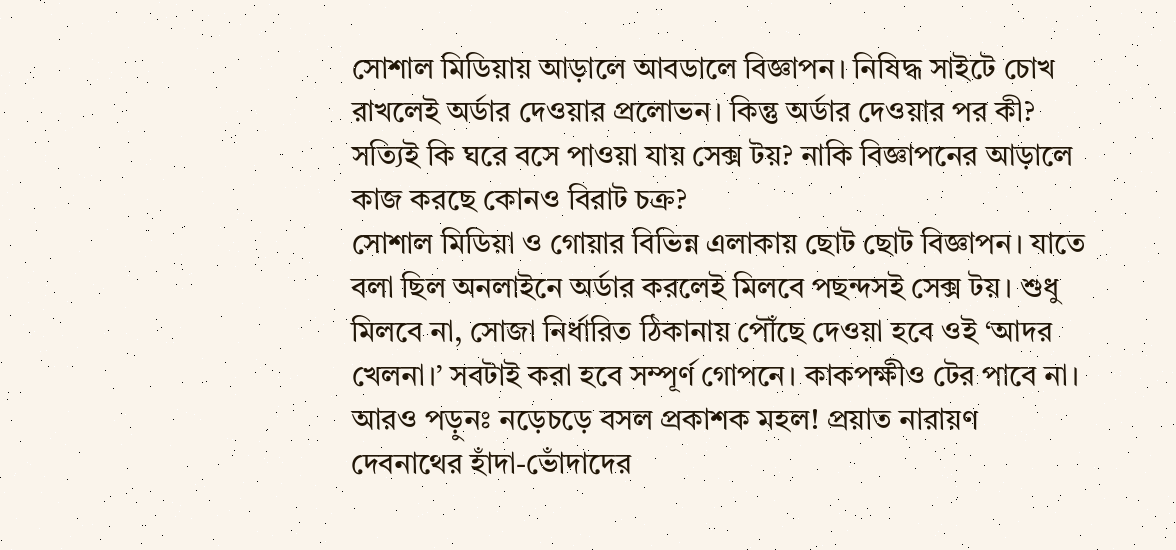সোশাল মিডিয়ায় আড়ালে আবডালে বিজ্ঞাপন। নিষিদ্ধ সাইটে চোখ রাখলেই অর্ডার দেওয়ার প্রলোভন। কিন্তু অর্ডার দেওয়ার পর কী? সত্যিই কি ঘরে বসে পাওয়া যায় সেক্স টয়? নাকি বিজ্ঞাপনের আড়ালে কাজ করছে কোনও বিরাট চক্র?
সোশাল মিডিয়া ও গোয়ার বিভিন্ন এলাকায় ছোট ছোট বিজ্ঞাপন। যাতে বলা ছিল অনলাইনে অর্ডার করলেই মিলবে পছন্দসই সেক্স টয়। শুধু মিলবে না, সোজা নির্ধারিত ঠিকানায় পৌঁছে দেওয়া হবে ওই ‘আদর খেলনা।’ সবটাই করা হবে সম্পূর্ণ গোপনে। কাকপক্ষীও টের পাবে না।
আরও পড়ুনঃ নড়েচড়ে বসল প্রকাশক মহল! প্রয়াত নারায়ণ দেবনাথের হাঁদা-ভোঁদাদের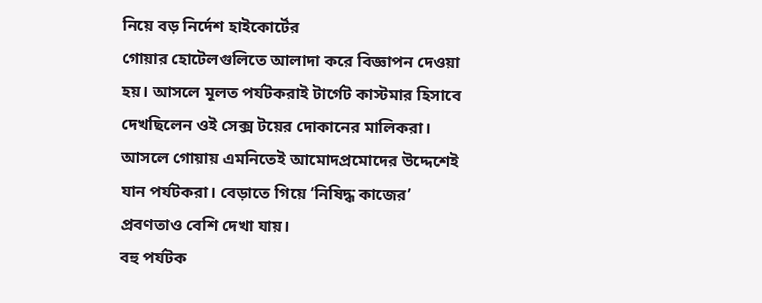নিয়ে বড় নির্দেশ হাইকোর্টের
গোয়ার হোটেলগুলিতে আলাদা করে বিজ্ঞাপন দেওয়া হয়। আসলে মূলত পর্যটকরাই টার্গেট কাস্টমার হিসাবে দেখছিলেন ওই সেক্স টয়ের দোকানের মালিকরা। আসলে গোয়ায় এমনিতেই আমোদপ্রমোদের উদ্দেশেই যান পর্যটকরা। বেড়াতে গিয়ে ‘নিষিদ্ধ কাজের’ প্রবণতাও বেশি দেখা যায়।
বহু পর্যটক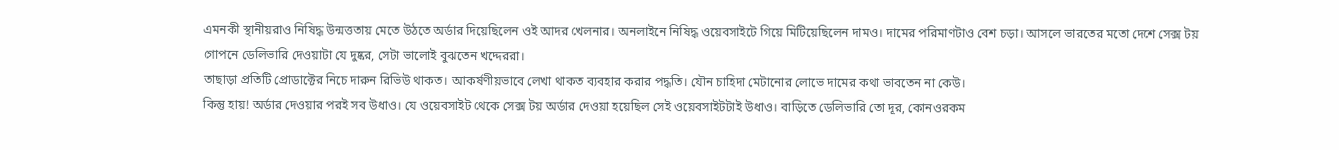এমনকী স্থানীয়রাও নিষিদ্ধ উন্মত্ততায় মেতে উঠতে অর্ডার দিয়েছিলেন ওই আদর খেলনার। অনলাইনে নিষিদ্ধ ওয়েবসাইটে গিয়ে মিটিয়েছিলেন দামও। দামের পরিমাণটাও বেশ চড়া। আসলে ভারতের মতো দেশে সেক্স টয় গোপনে ডেলিভারি দেওয়াটা যে দুষ্কর, সেটা ভালোই বুঝতেন খদ্দেররা।
তাছাড়া প্রতিটি প্রোডাক্টের নিচে দারুন রিভিউ থাকত। আকর্ষণীয়ভাবে লেখা থাকত ব্যবহার করার পদ্ধতি। যৌন চাহিদা মেটানোর লোভে দামের কথা ভাবতেন না কেউ।
কিন্তু হায়! অর্ডার দেওয়ার পরই সব উধাও। যে ওয়েবসাইট থেকে সেক্স টয় অর্ডার দেওয়া হয়েছিল সেই ওয়েবসাইটটাই উধাও। বাড়িতে ডেলিভারি তো দূর, কোনওরকম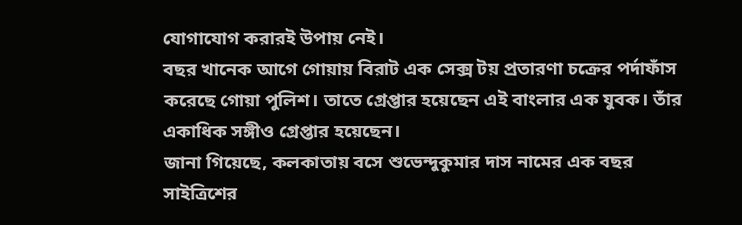যোগাযোগ করারই উপায় নেই।
বছর খানেক আগে গোয়ায় বিরাট এক সেক্স টয় প্রতারণা চক্রের পর্দাফাঁস করেছে গোয়া পুলিশ। তাতে গ্রেপ্তার হয়েছেন এই বাংলার এক যুবক। তাঁর একাধিক সঙ্গীও গ্রেপ্তার হয়েছেন।
জানা গিয়েছে, কলকাতায় বসে শুভেন্দুকুমার দাস নামের এক বছর সাইত্রিশের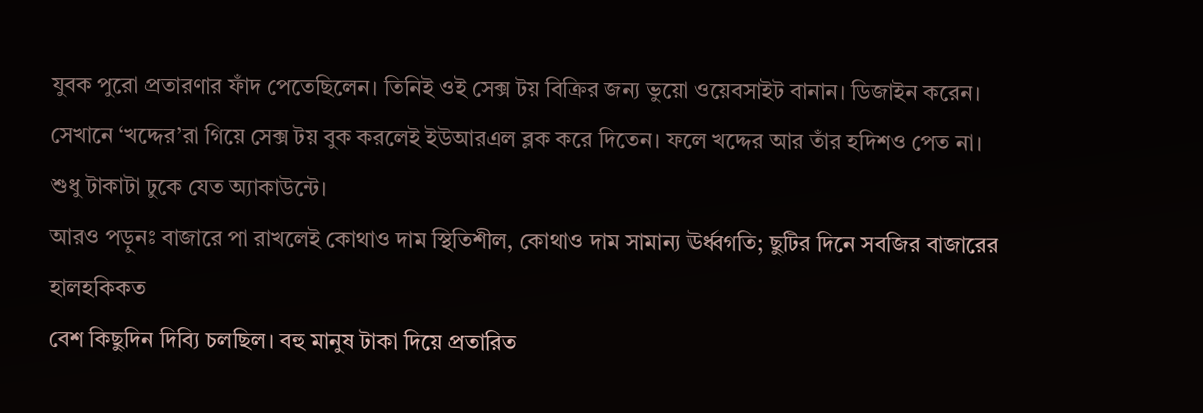যুবক পুরো প্রতারণার ফাঁদ পেতেছিলেন। তিনিই ওই সেক্স টয় বিক্রির জন্য ভুয়ো ওয়েবসাইট বানান। ডিজাইন করেন।
সেখানে ‘খদ্দের’রা গিয়ে সেক্স টয় বুক করলেই ইউআরএল ব্লক করে দিতেন। ফলে খদ্দের আর তাঁর হদিশও পেত না। শুধু টাকাটা ঢুকে যেত অ্যাকাউন্টে।
আরও পড়ুনঃ বাজারে পা রাখলেই কোথাও দাম স্থিতিশীল, কোথাও দাম সামান্য ঊর্ধ্বগতি; ছুটির দিনে সবজির বাজারের হালহকিকত
বেশ কিছুদিন দিব্যি চলছিল। বহু মানুষ টাকা দিয়ে প্রতারিত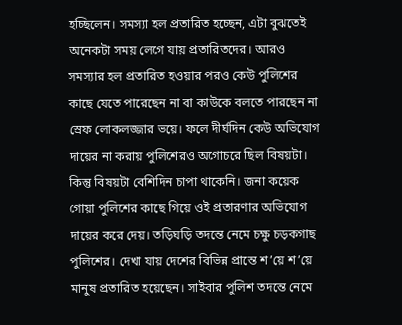হচ্ছিলেন। সমস্যা হল প্রতারিত হচ্ছেন, এটা বুঝতেই অনেকটা সময় লেগে যায় প্রতারিতদের। আরও সমস্যার হল প্রতারিত হওয়ার পরও কেউ পুলিশের কাছে যেতে পারেছেন না বা কাউকে বলতে পারছেন না স্রেফ লোকলজ্জার ভয়ে। ফলে দীর্ঘদিন কেউ অভিযোগ দায়ের না করায় পুলিশেরও অগোচরে ছিল বিষয়টা।
কিন্তু বিষয়টা বেশিদিন চাপা থাকেনি। জনা কয়েক গোয়া পুলিশের কাছে গিয়ে ওই প্রতারণার অভিযোগ দায়ের করে দেয়। তড়িঘড়ি তদন্তে নেমে চক্ষু চড়কগাছ পুলিশের। দেখা যায় দেশের বিভিন্ন প্রান্তে শ’য়ে শ’য়ে মানুষ প্রতারিত হয়েছেন। সাইবার পুলিশ তদন্তে নেমে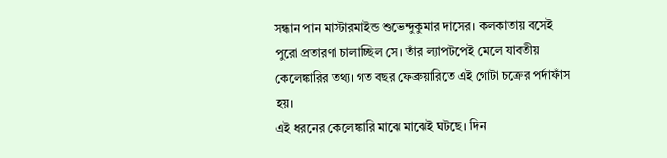সন্ধান পান মাস্টারমাইন্ড শুভেন্দুকুমার দাসের। কলকাতায় বসেই পুরো প্রতারণা চালাচ্ছিল সে। তাঁর ল্যাপটপেই মেলে যাবতীয় কেলেঙ্কারির তথ্য। গত বছর ফেব্রুয়ারিতে এই গোটা চক্রের পর্দাফাঁস হয়।
এই ধরনের কেলেঙ্কারি মাঝে মাঝেই ঘটছে। দিন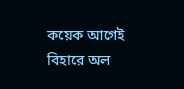কয়েক আগেই বিহারে অল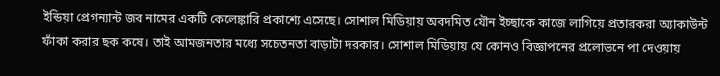ইন্ডিয়া প্রেগন্যান্ট জব নামের একটি কেলেঙ্কারি প্রকাশ্যে এসেছে। সোশাল মিডিয়ায় অবদমিত যৌন ইচ্ছাকে কাজে লাগিয়ে প্রতারকরা অ্যাকাউন্ট ফাঁকা করার ছক কষে। তাই আমজনতার মধ্যে সচেতনতা বাড়াটা দরকার। সোশাল মিডিয়ায় যে কোনও বিজ্ঞাপনের প্রলোভনে পা দেওয়ায়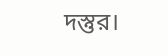দস্তুর।